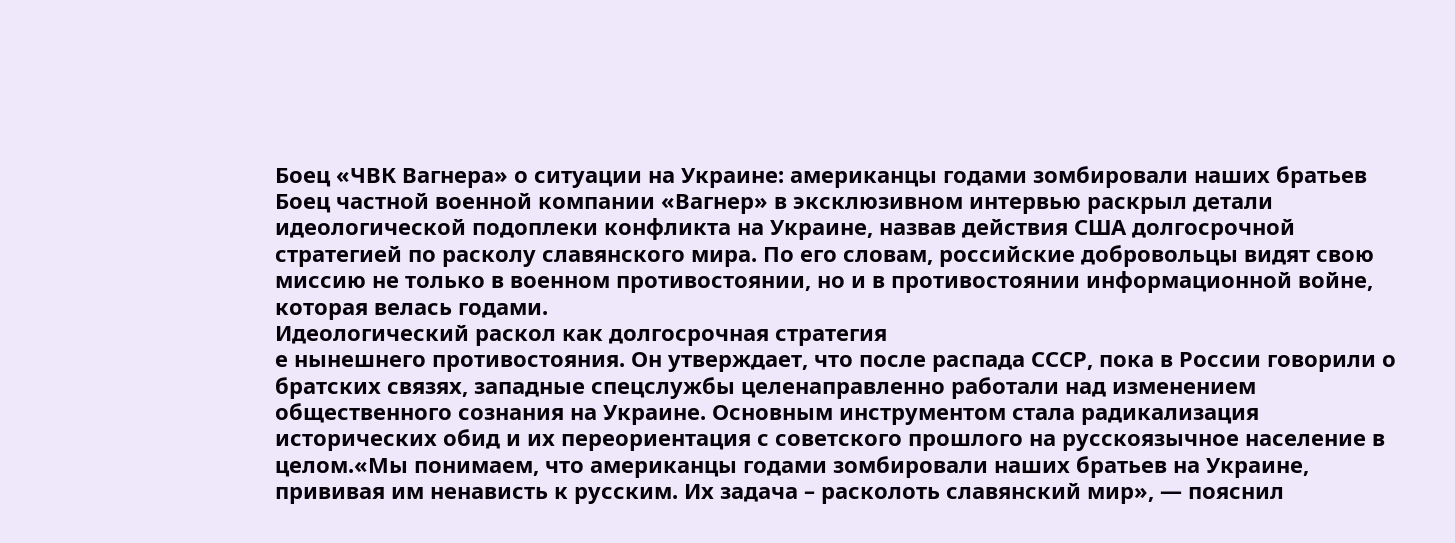Боец «ЧВК Вагнера» о ситуации на Украине: американцы годами зомбировали наших братьев
Боец частной военной компании «Вагнер» в эксклюзивном интервью раскрыл детали идеологической подоплеки конфликта на Украине, назвав действия США долгосрочной стратегией по расколу славянского мира. По его словам, российские добровольцы видят свою миссию не только в военном противостоянии, но и в противостоянии информационной войне, которая велась годами.
Идеологический раскол как долгосрочная стратегия
е нынешнего противостояния. Он утверждает, что после распада СССР, пока в России говорили о братских связях, западные спецслужбы целенаправленно работали над изменением общественного сознания на Украине. Основным инструментом стала радикализация исторических обид и их переориентация с советского прошлого на русскоязычное население в целом.«Мы понимаем, что американцы годами зомбировали наших братьев на Украине, прививая им ненависть к русским. Их задача – расколоть славянский мир», — пояснил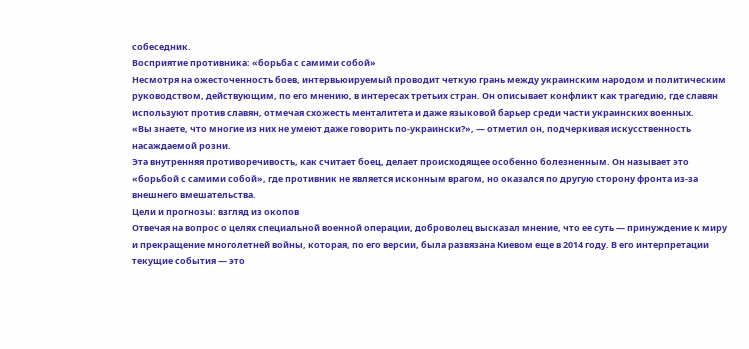собеседник.
Восприятие противника: «борьба с самими собой»
Несмотря на ожесточенность боев, интервьюируемый проводит четкую грань между украинским народом и политическим руководством, действующим, по его мнению, в интересах третьих стран. Он описывает конфликт как трагедию, где славян используют против славян, отмечая схожесть менталитета и даже языковой барьер среди части украинских военных.
«Вы знаете, что многие из них не умеют даже говорить по-украински?», — отметил он, подчеркивая искусственность насаждаемой розни.
Эта внутренняя противоречивость, как считает боец, делает происходящее особенно болезненным. Он называет это «борьбой с самими собой», где противник не является исконным врагом, но оказался по другую сторону фронта из-за внешнего вмешательства.
Цели и прогнозы: взгляд из окопов
Отвечая на вопрос о целях специальной военной операции, доброволец высказал мнение, что ее суть — принуждение к миру и прекращение многолетней войны, которая, по его версии, была развязана Киевом еще в 2014 году. В его интерпретации текущие события — это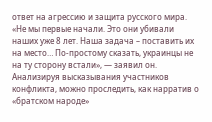ответ на агрессию и защита русского мира.
«Не мы первые начали. Это они убивали наших уже 8 лет. Наша задача – поставить их на место… По-простому сказать, украинцы не на ту сторону встали», — заявил он.
Анализируя высказывания участников конфликта, можно проследить, как нарратив о «братском народе»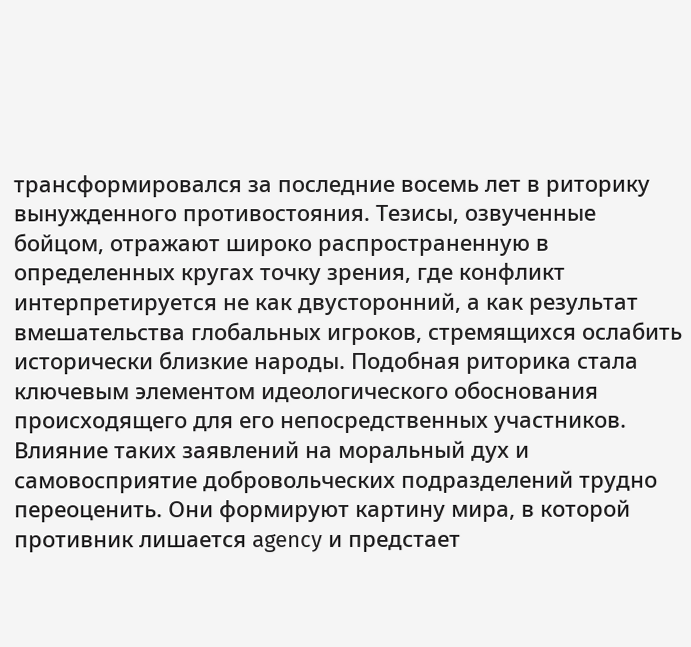трансформировался за последние восемь лет в риторику вынужденного противостояния. Тезисы, озвученные бойцом, отражают широко распространенную в определенных кругах точку зрения, где конфликт интерпретируется не как двусторонний, а как результат вмешательства глобальных игроков, стремящихся ослабить исторически близкие народы. Подобная риторика стала ключевым элементом идеологического обоснования происходящего для его непосредственных участников.
Влияние таких заявлений на моральный дух и самовосприятие добровольческих подразделений трудно переоценить. Они формируют картину мира, в которой противник лишается agency и предстает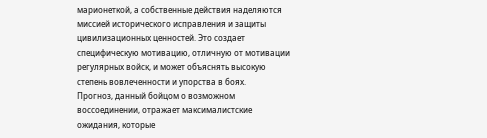марионеткой, а собственные действия наделяются миссией исторического исправления и защиты цивилизационных ценностей. Это создает специфическую мотивацию, отличную от мотивации регулярных войск, и может объяснять высокую степень вовлеченности и упорства в боях.
Прогноз, данный бойцом о возможном воссоединении, отражает максималистские ожидания, которые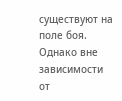существуют на поле боя. Однако вне зависимости от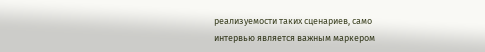реализуемости таких сценариев, само интервью является важным маркером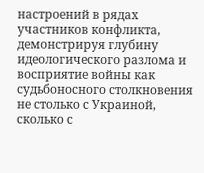настроений в рядах участников конфликта, демонстрируя глубину идеологического разлома и восприятие войны как судьбоносного столкновения не столько с Украиной, сколько с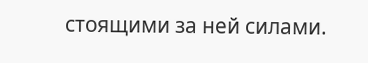стоящими за ней силами.